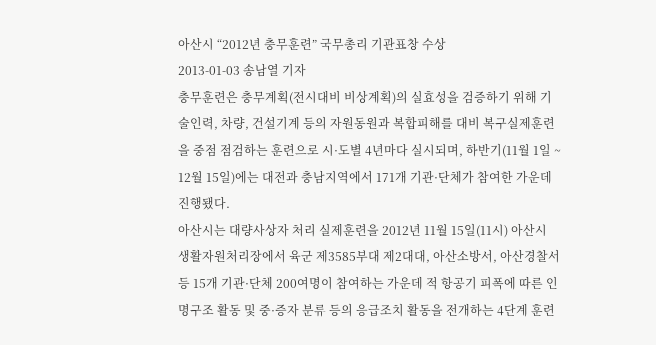아산시 “2012년 충무훈련” 국무총리 기관표창 수상
2013-01-03 송남열 기자
충무훈련은 충무계획(전시대비 비상계획)의 실효성을 검증하기 위해 기술인력, 차량, 건설기계 등의 자원동원과 복합피해를 대비 복구실제훈련을 중점 점검하는 훈련으로 시·도별 4년마다 실시되며, 하반기(11월 1일 ~ 12월 15일)에는 대전과 충남지역에서 171개 기관·단체가 참여한 가운데 진행됐다.
아산시는 대량사상자 처리 실제훈련을 2012년 11월 15일(11시) 아산시 생활자원처리장에서 육군 제3585부대 제2대대, 아산소방서, 아산경찰서 등 15개 기관·단체 200여명이 참여하는 가운데 적 항공기 피폭에 따른 인명구조 활동 및 중·증자 분류 등의 응급조치 활동을 전개하는 4단계 훈련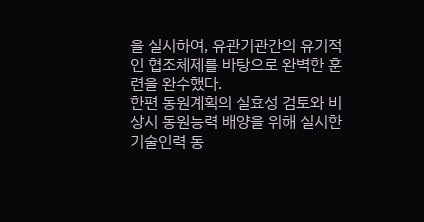을 실시하여, 유관기관간의 유기적인 협조체제를 바탕으로 완벽한 훈련을 완수했다.
한편 동원계획의 실효성 검토와 비상시 동원능력 배양을 위해 실시한 기술인력 동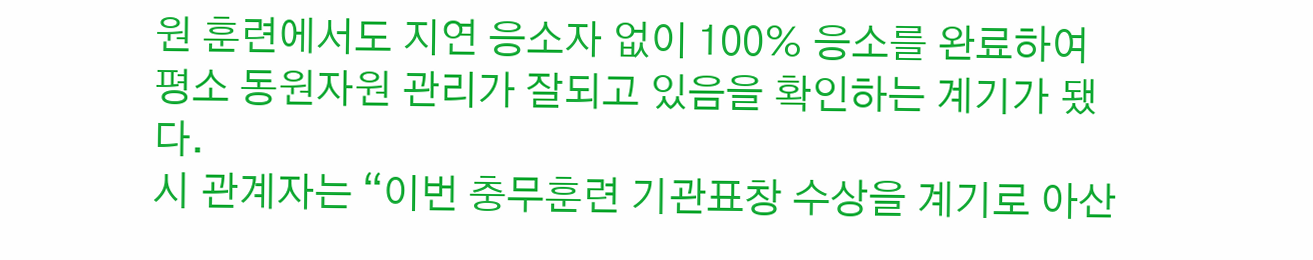원 훈련에서도 지연 응소자 없이 100% 응소를 완료하여 평소 동원자원 관리가 잘되고 있음을 확인하는 계기가 됐다.
시 관계자는 “이번 충무훈련 기관표창 수상을 계기로 아산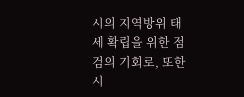시의 지역방위 태세 확립을 위한 점검의 기회로, 또한 시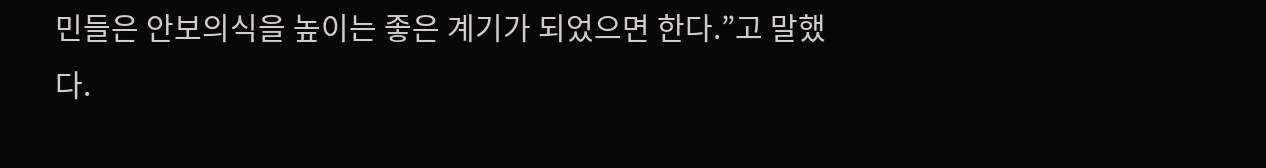민들은 안보의식을 높이는 좋은 계기가 되었으면 한다.”고 말했다.